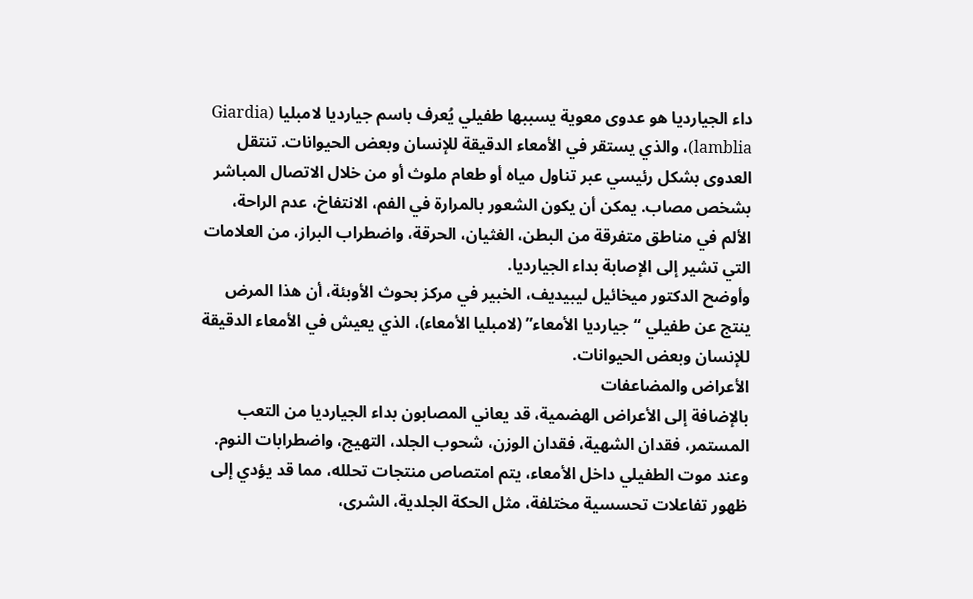داء الجيارديا هو عدوى معوية يسببها طفيلي يُعرف باسم جيارديا لامبليا (Giardia lamblia)، والذي يستقر في الأمعاء الدقيقة للإنسان وبعض الحيوانات. تنتقل العدوى بشكل رئيسي عبر تناول مياه أو طعام ملوث أو من خلال الاتصال المباشر بشخص مصاب. يمكن أن يكون الشعور بالمرارة في الفم، الانتفاخ، عدم الراحة، الألم في مناطق متفرقة من البطن، الغثيان، الحرقة، واضطراب البراز، من العلامات التي تشير إلى الإصابة بداء الجيارديا.
وأوضح الدكتور ميخائيل ليبيديف، الخبير في مركز بحوث الأوبئة، أن هذا المرض ينتج عن طفيلي “جيارديا الأمعاء” (لامبليا الأمعاء)، الذي يعيش في الأمعاء الدقيقة للإنسان وبعض الحيوانات.
الأعراض والمضاعفات
بالإضافة إلى الأعراض الهضمية، قد يعاني المصابون بداء الجيارديا من التعب المستمر، فقدان الشهية، فقدان الوزن، شحوب الجلد، التهيج، واضطرابات النوم. وعند موت الطفيلي داخل الأمعاء، يتم امتصاص منتجات تحلله، مما قد يؤدي إلى ظهور تفاعلات تحسسية مختلفة، مثل الحكة الجلدية، الشرى،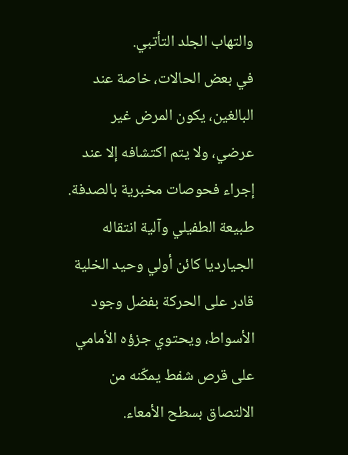والتهاب الجلد التأتبي.
في بعض الحالات، خاصة عند البالغين، يكون المرض غير عرضي، ولا يتم اكتشافه إلا عند إجراء فحوصات مخبرية بالصدفة.
طبيعة الطفيلي وآلية انتقاله
الجيارديا كائن أولي وحيد الخلية قادر على الحركة بفضل وجود الأسواط، ويحتوي جزؤه الأمامي على قرص شفط يمكّنه من الالتصاق بسطح الأمعاء.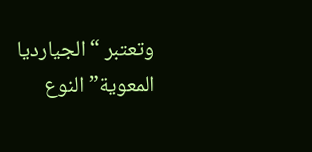وتعتبر “الجيارديا المعوية” النوع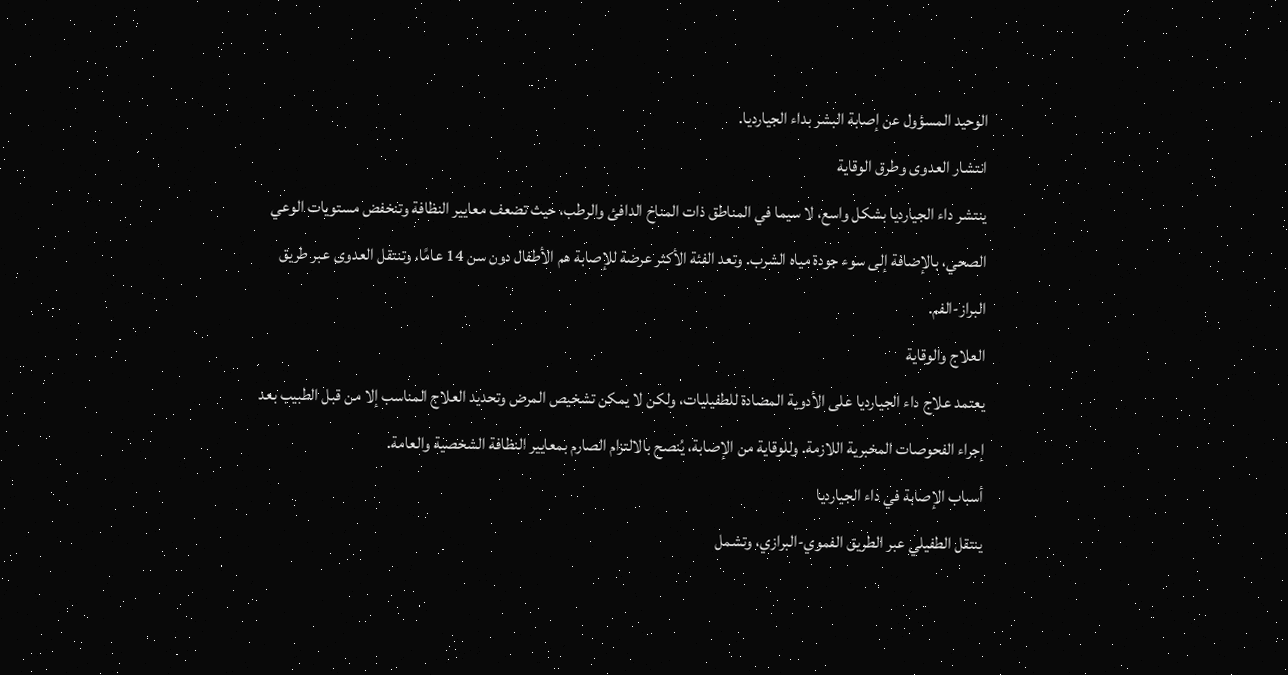الوحيد المسؤول عن إصابة البشر بداء الجيارديا.
انتشار العدوى وطرق الوقاية
ينتشر داء الجيارديا بشكل واسع، لا سيما في المناطق ذات المناخ الدافئ والرطب، حيث تضعف معايير النظافة وتنخفض مستويات الوعي الصحي، بالإضافة إلى سوء جودة مياه الشرب. وتعد الفئة الأكثر عرضة للإصابة هم الأطفال دون سن 14 عامًا، وتنتقل العدوى عبر طريق البراز-الفم.
العلاج والوقاية
يعتمد علاج داء الجيارديا على الأدوية المضادة للطفيليات، ولكن لا يمكن تشخيص المرض وتحديد العلاج المناسب إلا من قبل الطبيب بعد إجراء الفحوصات المخبرية اللازمة. وللوقاية من الإصابة، يُنصح بالالتزام الصارم بمعايير النظافة الشخصية والعامة.
أسباب الإصابة في داء الجيارديا
ينتقل الطفيلي عبر الطريق الفموي-البرازي، وتشمل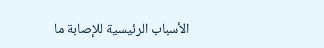الأسباب الرئيسية للإصابة ما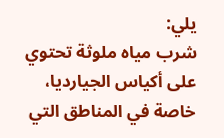يلي:
شرب مياه ملوثة تحتوي على أكياس الجيارديا، خاصة في المناطق التي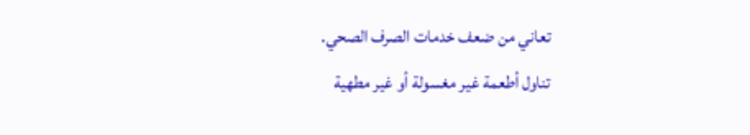تعاني من ضعف خدمات الصرف الصحي.
تناول أطعمة غير مغسولة أو غير مطهية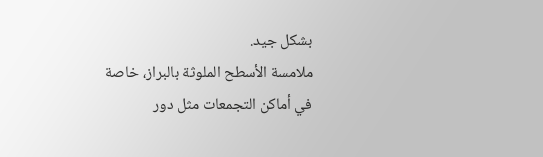بشكل جيد.
ملامسة الأسطح الملوثة بالبراز، خاصة في أماكن التجمعات مثل دور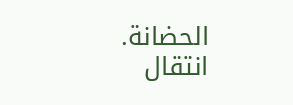الحضانة.
انتقال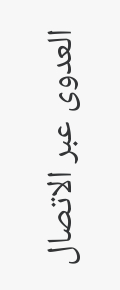العدوى عبر الاتصال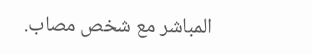المباشر مع شخص مصاب.